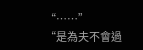“……”
“是為夫不會過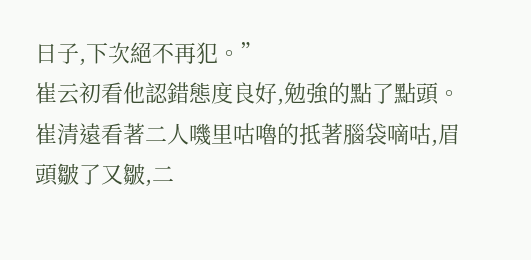日子,下次絕不再犯。”
崔云初看他認錯態度良好,勉強的點了點頭。
崔清遠看著二人嘰里咕嚕的抵著腦袋嘀咕,眉頭皺了又皺,二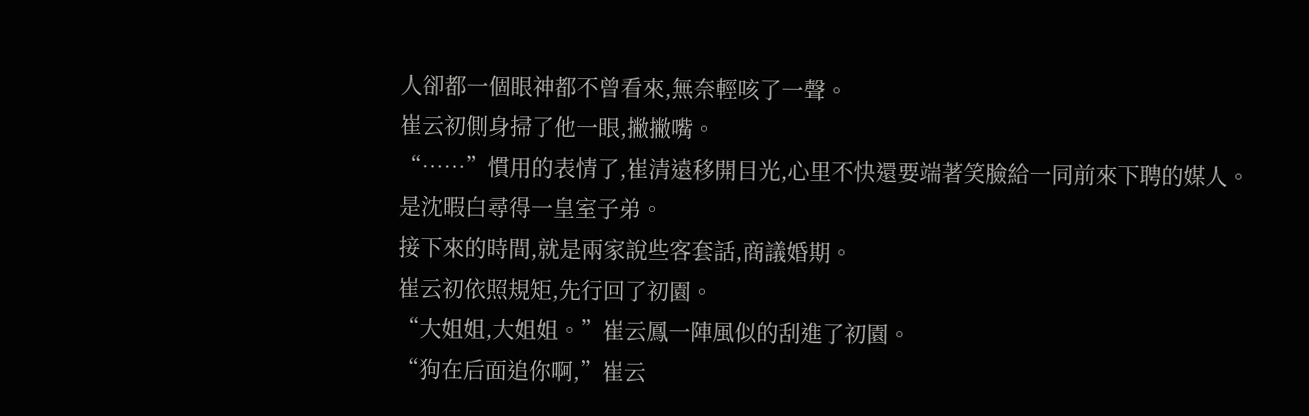人卻都一個眼神都不曾看來,無奈輕咳了一聲。
崔云初側身掃了他一眼,撇撇嘴。
“……”慣用的表情了,崔清遠移開目光,心里不快還要端著笑臉給一同前來下聘的媒人。
是沈暇白尋得一皇室子弟。
接下來的時間,就是兩家說些客套話,商議婚期。
崔云初依照規矩,先行回了初園。
“大姐姐,大姐姐。”崔云鳳一陣風似的刮進了初園。
“狗在后面追你啊,”崔云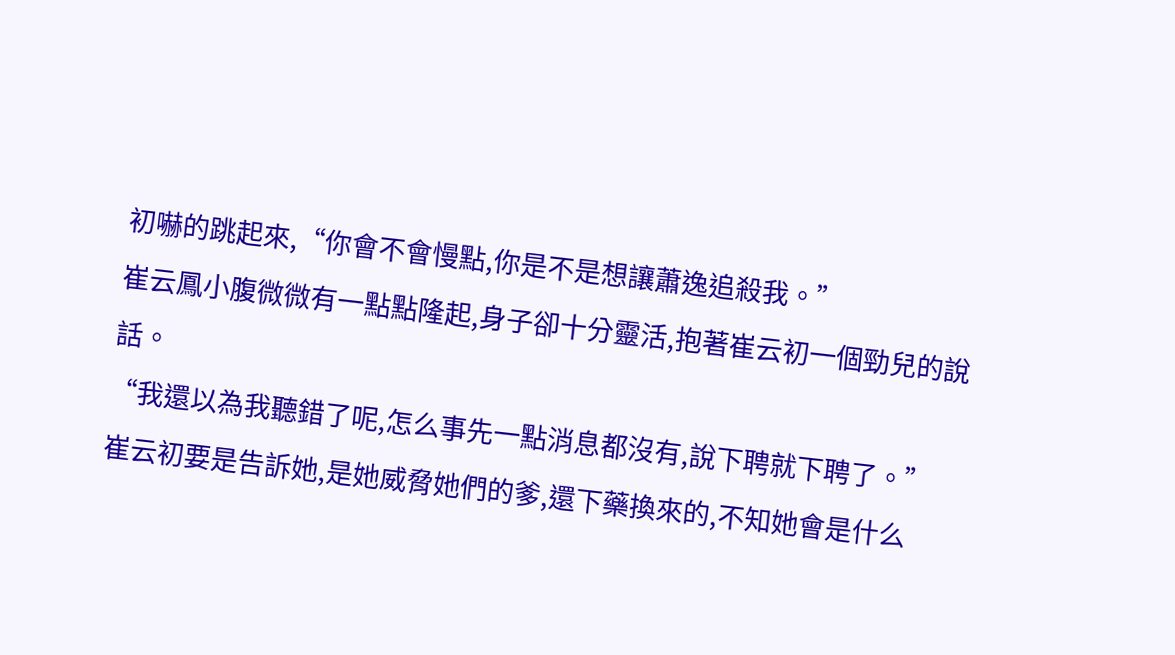初嚇的跳起來,“你會不會慢點,你是不是想讓蕭逸追殺我。”
崔云鳳小腹微微有一點點隆起,身子卻十分靈活,抱著崔云初一個勁兒的說話。
“我還以為我聽錯了呢,怎么事先一點消息都沒有,說下聘就下聘了。”
崔云初要是告訴她,是她威脅她們的爹,還下藥換來的,不知她會是什么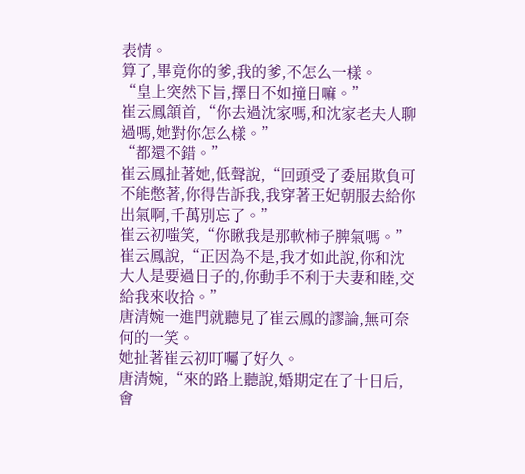表情。
算了,畢竟你的爹,我的爹,不怎么一樣。
“皇上突然下旨,擇日不如撞日嘛。”
崔云鳳頷首,“你去過沈家嗎,和沈家老夫人聊過嗎,她對你怎么樣。”
“都還不錯。”
崔云鳳扯著她,低聲說,“回頭受了委屈欺負可不能憋著,你得告訴我,我穿著王妃朝服去給你出氣啊,千萬別忘了。”
崔云初嗤笑,“你瞅我是那軟柿子脾氣嗎。”
崔云鳳說,“正因為不是,我才如此說,你和沈大人是要過日子的,你動手不利于夫妻和睦,交給我來收拾。”
唐清婉一進門就聽見了崔云鳳的謬論,無可奈何的一笑。
她扯著崔云初叮囑了好久。
唐清婉,“來的路上聽說,婚期定在了十日后,會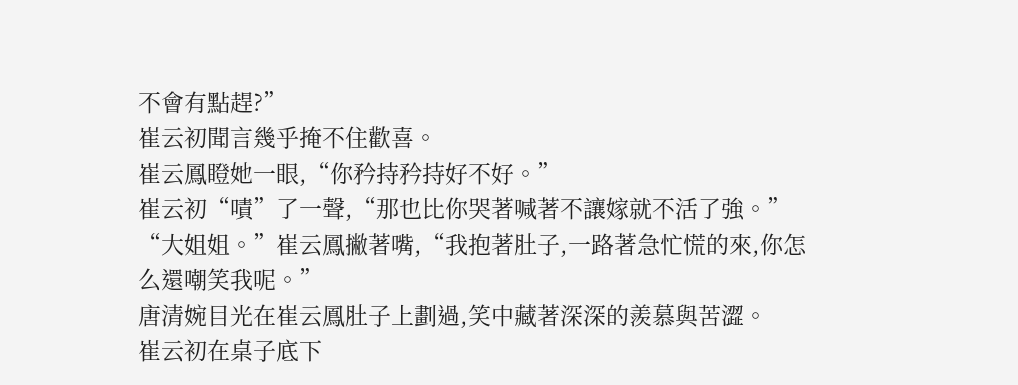不會有點趕?”
崔云初聞言幾乎掩不住歡喜。
崔云鳳瞪她一眼,“你矜持矜持好不好。”
崔云初“嘖”了一聲,“那也比你哭著喊著不讓嫁就不活了強。”
“大姐姐。”崔云鳳撇著嘴,“我抱著肚子,一路著急忙慌的來,你怎么還嘲笑我呢。”
唐清婉目光在崔云鳳肚子上劃過,笑中藏著深深的羨慕與苦澀。
崔云初在桌子底下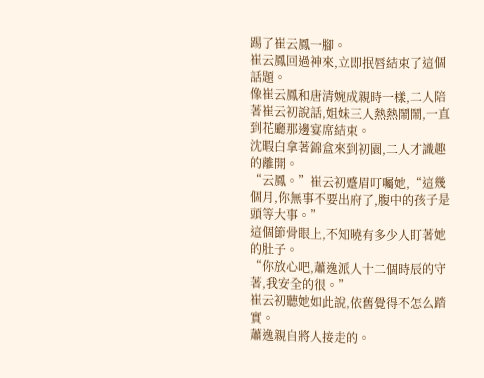踢了崔云鳳一腳。
崔云鳳回過神來,立即抿唇結束了這個話題。
像崔云鳳和唐清婉成親時一樣,二人陪著崔云初說話,姐妹三人熱熱鬧鬧,一直到花廳那邊宴席結束。
沈暇白拿著錦盒來到初園,二人才識趣的離開。
“云鳳。”崔云初蹙眉叮囑她,“這幾個月,你無事不要出府了,腹中的孩子是頭等大事。”
這個節骨眼上,不知曉有多少人盯著她的肚子。
“你放心吧,蕭逸派人十二個時辰的守著,我安全的很。”
崔云初聽她如此說,依舊覺得不怎么踏實。
蕭逸親自將人接走的。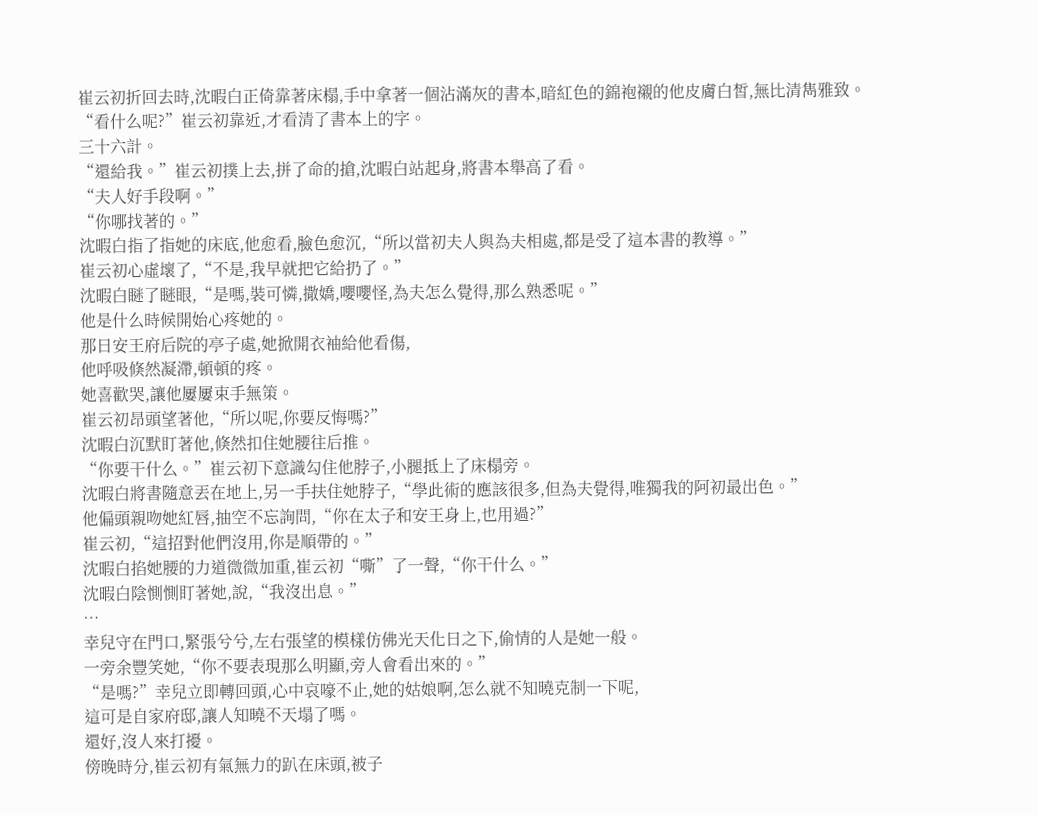崔云初折回去時,沈暇白正倚靠著床榻,手中拿著一個沾滿灰的書本,暗紅色的錦袍襯的他皮膚白皙,無比清雋雅致。
“看什么呢?”崔云初靠近,才看清了書本上的字。
三十六計。
“還給我。”崔云初撲上去,拼了命的搶,沈暇白站起身,將書本舉高了看。
“夫人好手段啊。”
“你哪找著的。”
沈暇白指了指她的床底,他愈看,臉色愈沉,“所以當初夫人與為夫相處,都是受了這本書的教導。”
崔云初心虛壞了,“不是,我早就把它給扔了。”
沈暇白瞇了瞇眼,“是嗎,裝可憐,撒嬌,嚶嚶怪,為夫怎么覺得,那么熟悉呢。”
他是什么時候開始心疼她的。
那日安王府后院的亭子處,她掀開衣袖給他看傷,
他呼吸倏然凝滯,頓頓的疼。
她喜歡哭,讓他屢屢束手無策。
崔云初昂頭望著他,“所以呢,你要反悔嗎?”
沈暇白沉默盯著他,倏然扣住她腰往后推。
“你要干什么。”崔云初下意識勾住他脖子,小腿抵上了床榻旁。
沈暇白將書隨意丟在地上,另一手扶住她脖子,“學此術的應該很多,但為夫覺得,唯獨我的阿初最出色。”
他偏頭親吻她紅唇,抽空不忘詢問,“你在太子和安王身上,也用過?”
崔云初,“這招對他們沒用,你是順帶的。”
沈暇白掐她腰的力道微微加重,崔云初“嘶”了一聲,“你干什么。”
沈暇白陰惻惻盯著她,說,“我沒出息。”
…
幸兒守在門口,緊張兮兮,左右張望的模樣仿佛光天化日之下,偷情的人是她一般。
一旁余豐笑她,“你不要表現那么明顯,旁人會看出來的。”
“是嗎?”幸兒立即轉回頭,心中哀嚎不止,她的姑娘啊,怎么就不知曉克制一下呢,
這可是自家府邸,讓人知曉不天塌了嗎。
還好,沒人來打擾。
傍晚時分,崔云初有氣無力的趴在床頭,被子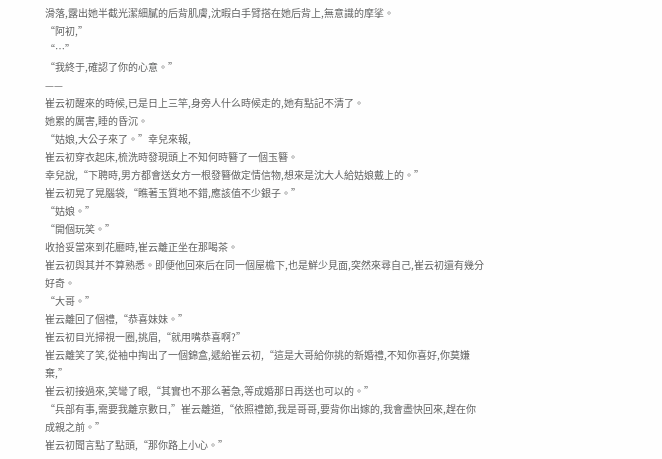滑落,露出她半截光潔細膩的后背肌膚,沈暇白手臂搭在她后背上,無意識的摩挲。
“阿初,”
“…”
“我終于,確認了你的心意。”
——
崔云初醒來的時候,已是日上三竿,身旁人什么時候走的,她有點記不清了。
她累的厲害,睡的昏沉。
“姑娘,大公子來了。”幸兒來報,
崔云初穿衣起床,梳洗時發現頭上不知何時簪了一個玉簪。
幸兒說,“下聘時,男方都會送女方一根發簪做定情信物,想來是沈大人給姑娘戴上的。”
崔云初晃了晃腦袋,“瞧著玉質地不錯,應該值不少銀子。”
“姑娘。”
“開個玩笑。”
收拾妥當來到花廳時,崔云離正坐在那喝茶。
崔云初與其并不算熟悉。即便他回來后在同一個屋檐下,也是鮮少見面,突然來尋自己,崔云初還有幾分好奇。
“大哥。”
崔云離回了個禮,“恭喜妹妹。”
崔云初目光掃視一圈,挑眉,“就用嘴恭喜啊?”
崔云離笑了笑,從袖中掏出了一個錦盒,遞給崔云初,“這是大哥給你挑的新婚禮,不知你喜好,你莫嫌棄,”
崔云初接過來,笑彎了眼,“其實也不那么著急,等成婚那日再送也可以的。”
“兵部有事,需要我離京數日,”崔云離道,“依照禮節,我是哥哥,要背你出嫁的,我會盡快回來,趕在你成親之前。”
崔云初聞言點了點頭,“那你路上小心。”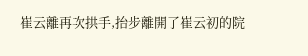崔云離再次拱手,抬步離開了崔云初的院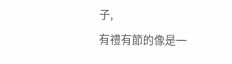子,
有禮有節的像是一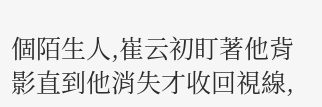個陌生人,崔云初盯著他背影直到他消失才收回視線,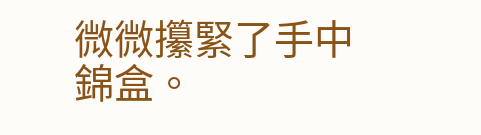微微攥緊了手中錦盒。